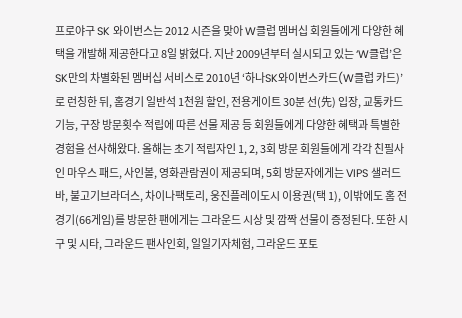프로야구 SK 와이번스는 2012 시즌을 맞아 W클럽 멤버십 회원들에게 다양한 혜택을 개발해 제공한다고 8일 밝혔다. 지난 2009년부터 실시되고 있는 ‘W클럽’은 SK만의 차별화된 멤버십 서비스로 2010년 ‘하나SK와이번스카드(W클럽 카드)’로 런칭한 뒤, 홈경기 일반석 1천원 할인, 전용게이트 30분 선(先) 입장, 교통카드 기능, 구장 방문횟수 적립에 따른 선물 제공 등 회원들에게 다양한 혜택과 특별한 경험을 선사해왔다. 올해는 초기 적립자인 1, 2, 3회 방문 회원들에게 각각 친필사인 마우스 패드, 사인볼, 영화관람권이 제공되며, 5회 방문자에게는 VIPS 샐러드바, 불고기브라더스, 차이나팩토리, 웅진플레이도시 이용권(택 1), 이밖에도 홈 전 경기(66게임)를 방문한 팬에게는 그라운드 시상 및 깜짝 선물이 증정된다. 또한 시구 및 시타, 그라운드 팬사인회, 일일기자체험, 그라운드 포토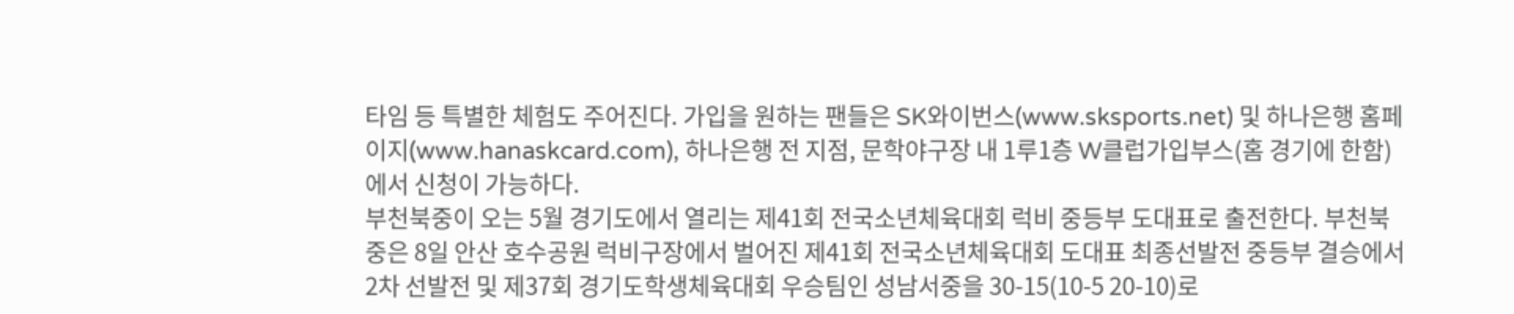타임 등 특별한 체험도 주어진다. 가입을 원하는 팬들은 SK와이번스(www.sksports.net) 및 하나은행 홈페이지(www.hanaskcard.com), 하나은행 전 지점, 문학야구장 내 1루1층 W클럽가입부스(홈 경기에 한함)에서 신청이 가능하다.
부천북중이 오는 5월 경기도에서 열리는 제41회 전국소년체육대회 럭비 중등부 도대표로 출전한다. 부천북중은 8일 안산 호수공원 럭비구장에서 벌어진 제41회 전국소년체육대회 도대표 최종선발전 중등부 결승에서 2차 선발전 및 제37회 경기도학생체육대회 우승팀인 성남서중을 30-15(10-5 20-10)로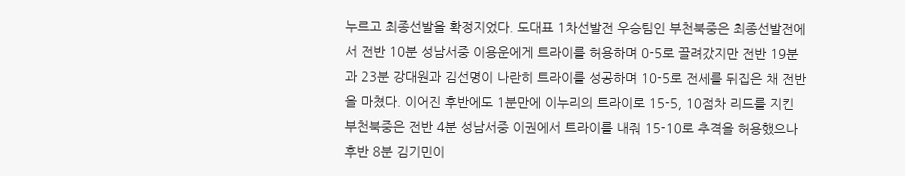누르고 최종선발을 확정지었다. 도대표 1차선발전 우승팀인 부천북중은 최종선발전에서 전반 10분 성남서중 이용운에게 트라이를 허용하며 0-5로 끌려갔지만 전반 19분과 23분 강대원과 김선명이 나란히 트라이를 성공하며 10-5로 전세를 뒤집은 채 전반을 마쳤다. 이어진 후반에도 1분만에 이누리의 트라이로 15-5, 10점차 리드를 지킨 부천북중은 전반 4분 성남서중 이권에서 트라이를 내줘 15-10로 추격을 허용했으나 후반 8분 김기민이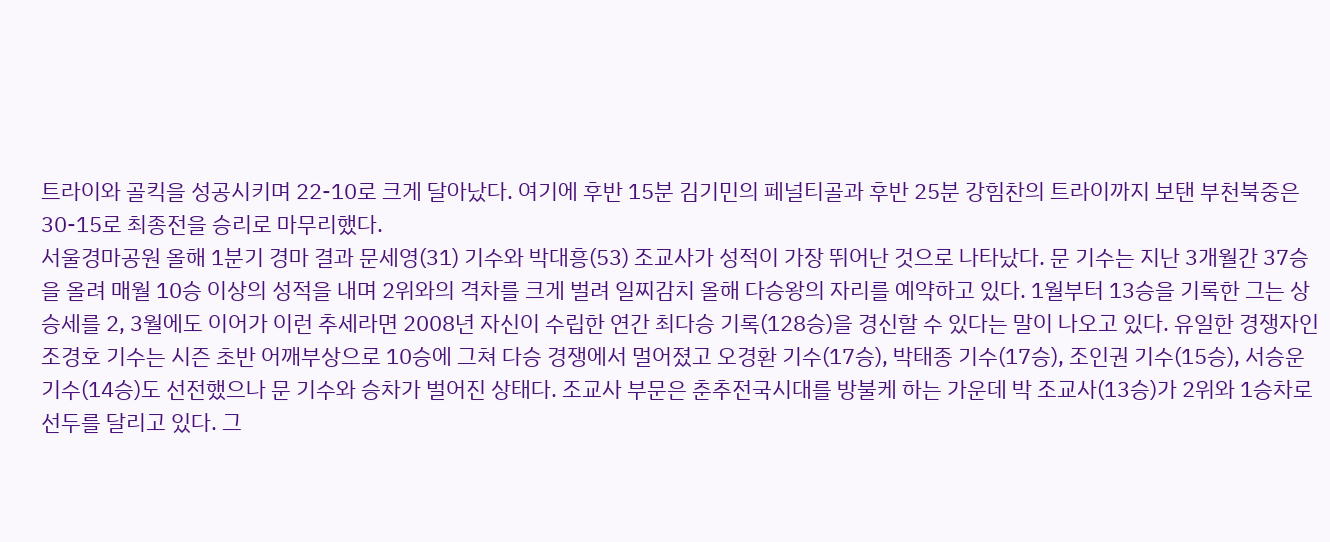트라이와 골킥을 성공시키며 22-10로 크게 달아났다. 여기에 후반 15분 김기민의 페널티골과 후반 25분 강힘찬의 트라이까지 보탠 부천북중은 30-15로 최종전을 승리로 마무리했다.
서울경마공원 올해 1분기 경마 결과 문세영(31) 기수와 박대흥(53) 조교사가 성적이 가장 뛰어난 것으로 나타났다. 문 기수는 지난 3개월간 37승을 올려 매월 10승 이상의 성적을 내며 2위와의 격차를 크게 벌려 일찌감치 올해 다승왕의 자리를 예약하고 있다. 1월부터 13승을 기록한 그는 상승세를 2, 3월에도 이어가 이런 추세라면 2008년 자신이 수립한 연간 최다승 기록(128승)을 경신할 수 있다는 말이 나오고 있다. 유일한 경쟁자인 조경호 기수는 시즌 초반 어깨부상으로 10승에 그쳐 다승 경쟁에서 멀어졌고 오경환 기수(17승), 박태종 기수(17승), 조인권 기수(15승), 서승운 기수(14승)도 선전했으나 문 기수와 승차가 벌어진 상태다. 조교사 부문은 춘추전국시대를 방불케 하는 가운데 박 조교사(13승)가 2위와 1승차로 선두를 달리고 있다. 그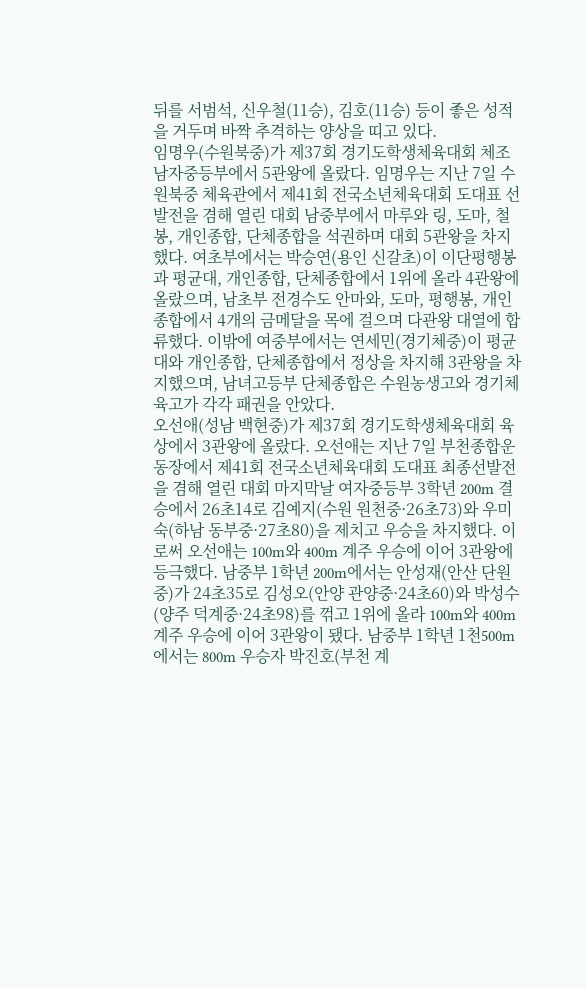뒤를 서범석, 신우철(11승), 김호(11승) 등이 좋은 성적을 거두며 바짝 추격하는 양상을 띠고 있다.
임명우(수원북중)가 제37회 경기도학생체육대회 체조 남자중등부에서 5관왕에 올랐다. 임명우는 지난 7일 수원북중 체육관에서 제41회 전국소년체육대회 도대표 선발전을 겸해 열린 대회 남중부에서 마루와 링, 도마, 철봉, 개인종합, 단체종합을 석권하며 대회 5관왕을 차지했다. 여초부에서는 박승연(용인 신갈초)이 이단평행봉과 평균대, 개인종합, 단체종합에서 1위에 올라 4관왕에 올랐으며, 남초부 전경수도 안마와, 도마, 평행봉, 개인종합에서 4개의 금메달을 목에 걸으며 다관왕 대열에 합류했다. 이밖에 여중부에서는 연세민(경기체중)이 평균대와 개인종합, 단체종합에서 정상을 차지해 3관왕을 차지했으며, 남녀고등부 단체종합은 수원농생고와 경기체육고가 각각 패권을 안았다.
오선애(성남 백현중)가 제37회 경기도학생체육대회 육상에서 3관왕에 올랐다. 오선애는 지난 7일 부천종합운동장에서 제41회 전국소년체육대회 도대표 최종선발전을 겸해 열린 대회 마지막날 여자중등부 3학년 200m 결승에서 26초14로 김예지(수원 원천중·26초73)와 우미숙(하남 동부중·27초80)을 제치고 우승을 차지했다. 이로써 오선애는 100m와 400m 계주 우승에 이어 3관왕에 등극했다. 남중부 1학년 200m에서는 안성재(안산 단원중)가 24초35로 김성오(안양 관양중·24초60)와 박성수(양주 덕계중·24초98)를 꺾고 1위에 올라 100m와 400m 계주 우승에 이어 3관왕이 됐다. 남중부 1학년 1천500m에서는 800m 우승자 박진호(부천 계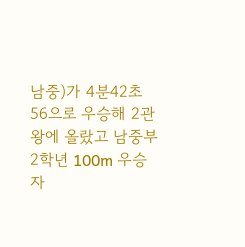남중)가 4분42초56으로 우승해 2관왕에 올랐고 남중부 2학년 100m 우승자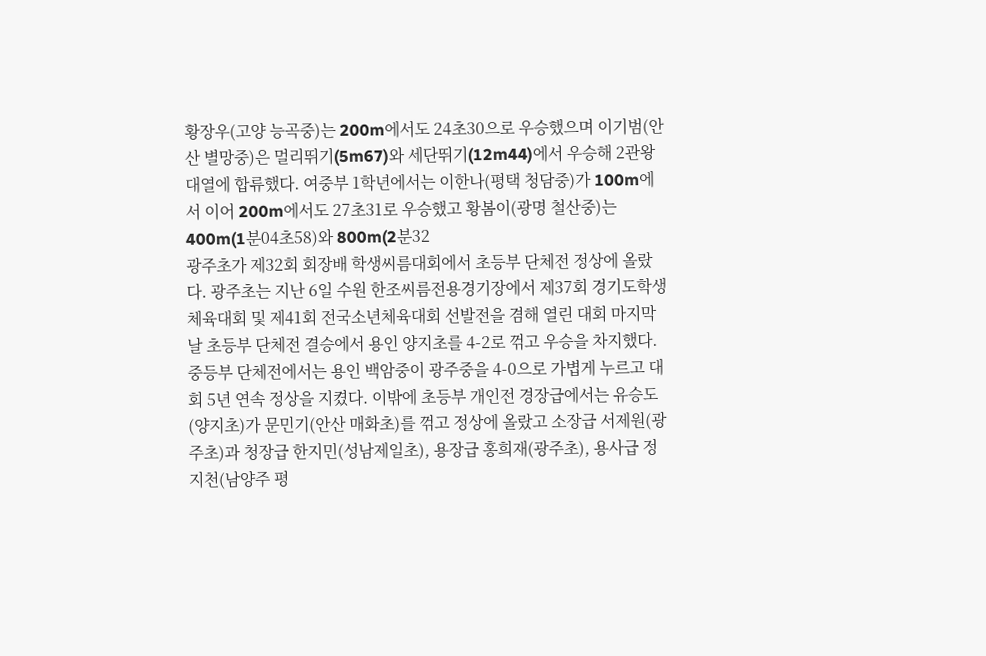황장우(고양 능곡중)는 200m에서도 24초30으로 우승했으며 이기범(안산 별망중)은 멀리뛰기(5m67)와 세단뛰기(12m44)에서 우승해 2관왕 대열에 합류했다. 여중부 1학년에서는 이한나(평택 청담중)가 100m에서 이어 200m에서도 27초31로 우승했고 황봄이(광명 철산중)는 400m(1분04초58)와 800m(2분32
광주초가 제32회 회장배 학생씨름대회에서 초등부 단체전 정상에 올랐다. 광주초는 지난 6일 수원 한조씨름전용경기장에서 제37회 경기도학생체육대회 및 제41회 전국소년체육대회 선발전을 겸해 열린 대회 마지막날 초등부 단체전 결승에서 용인 양지초를 4-2로 꺾고 우승을 차지했다. 중등부 단체전에서는 용인 백암중이 광주중을 4-0으로 가볍게 누르고 대회 5년 연속 정상을 지켰다. 이밖에 초등부 개인전 경장급에서는 유승도(양지초)가 문민기(안산 매화초)를 꺾고 정상에 올랐고 소장급 서제원(광주초)과 청장급 한지민(성남제일초), 용장급 홍희재(광주초), 용사급 정지천(남양주 평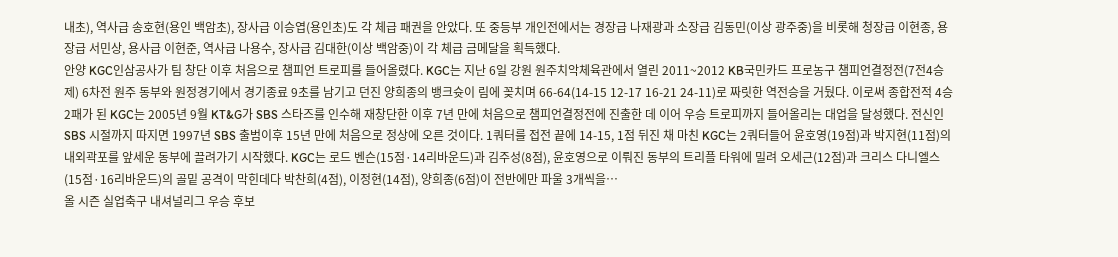내초), 역사급 송호현(용인 백암초), 장사급 이승엽(용인초)도 각 체급 패권을 안았다. 또 중등부 개인전에서는 경장급 나재광과 소장급 김동민(이상 광주중)을 비롯해 청장급 이현종, 용장급 서민상, 용사급 이현준, 역사급 나용수, 장사급 김대한(이상 백암중)이 각 체급 금메달을 획득했다.
안양 KGC인삼공사가 팀 창단 이후 처음으로 챔피언 트로피를 들어올렸다. KGC는 지난 6일 강원 원주치악체육관에서 열린 2011~2012 KB국민카드 프로농구 챔피언결정전(7전4승제) 6차전 원주 동부와 원정경기에서 경기종료 9초를 남기고 던진 양희종의 뱅크슛이 림에 꽂치며 66-64(14-15 12-17 16-21 24-11)로 짜릿한 역전승을 거뒀다. 이로써 종합전적 4승2패가 된 KGC는 2005년 9월 KT&G가 SBS 스타즈를 인수해 재창단한 이후 7년 만에 처음으로 챔피언결정전에 진출한 데 이어 우승 트로피까지 들어올리는 대업을 달성했다. 전신인 SBS 시절까지 따지면 1997년 SBS 출범이후 15년 만에 처음으로 정상에 오른 것이다. 1쿼터를 접전 끝에 14-15, 1점 뒤진 채 마친 KGC는 2쿼터들어 윤호영(19점)과 박지현(11점)의 내외곽포를 앞세운 동부에 끌려가기 시작했다. KGC는 로드 벤슨(15점·14리바운드)과 김주성(8점), 윤호영으로 이뤄진 동부의 트리플 타워에 밀려 오세근(12점)과 크리스 다니엘스(15점·16리바운드)의 골밑 공격이 막힌데다 박찬희(4점), 이정현(14점), 양희종(6점)이 전반에만 파울 3개씩을…
올 시즌 실업축구 내셔널리그 우승 후보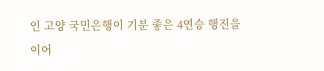인 고양 국민은행이 기분 좋은 4연승 행진을 이어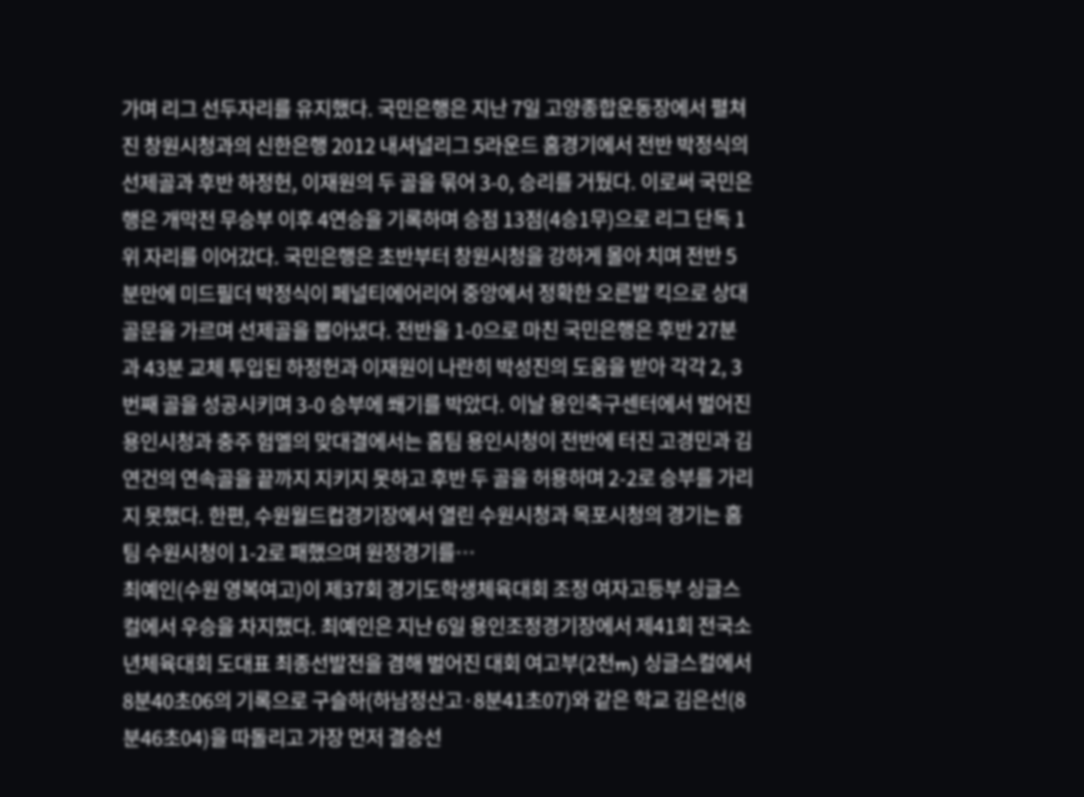가며 리그 선두자리를 유지했다. 국민은행은 지난 7일 고양종합운동장에서 펼쳐진 창원시청과의 신한은행 2012 내셔널리그 5라운드 홈경기에서 전반 박정식의 선제골과 후반 하정헌, 이재원의 두 골을 묶어 3-0, 승리를 거뒀다. 이로써 국민은행은 개막전 무승부 이후 4연승을 기록하며 승점 13점(4승1무)으로 리그 단독 1위 자리를 이어갔다. 국민은행은 초반부터 창원시청을 강하게 몰아 치며 전반 5분만에 미드필더 박정식이 페널티에어리어 중앙에서 정확한 오른발 킥으로 상대 골문을 가르며 선제골을 뽑아냈다. 전반을 1-0으로 마친 국민은행은 후반 27분과 43분 교체 투입된 하정헌과 이재원이 나란히 박성진의 도움을 받아 각각 2, 3번째 골을 성공시키며 3-0 승부에 쐐기를 박았다. 이날 용인축구센터에서 벌어진 용인시청과 충주 험멜의 맞대결에서는 홈팀 용인시청이 전반에 터진 고경민과 김연건의 연속골을 끝까지 지키지 못하고 후반 두 골을 허용하며 2-2로 승부를 가리지 못했다. 한편, 수원월드컵경기장에서 열린 수원시청과 목포시청의 경기는 홈팀 수원시청이 1-2로 패했으며 원정경기를…
최예인(수원 영복여고)이 제37회 경기도학생체육대회 조정 여자고등부 싱글스컬에서 우승을 차지했다. 최예인은 지난 6일 용인조정경기장에서 제41회 전국소년체육대회 도대표 최종선발전을 겸해 벌어진 대회 여고부(2천m) 싱글스컬에서 8분40초06의 기록으로 구슬하(하남정산고·8분41초07)와 같은 학교 김은선(8분46초04)을 따돌리고 가장 먼저 결승선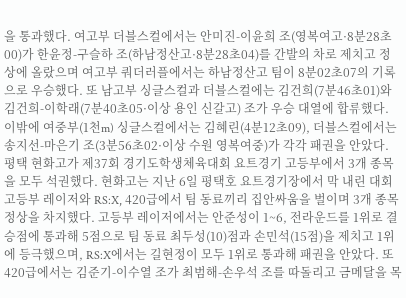을 통과했다. 여고부 더블스컬에서는 안미진-이윤희 조(영복여고·8분28초00)가 한윤정-구슬하 조(하남정산고·8분28초04)를 간발의 차로 제치고 정상에 올랐으며 여고부 쿼더러플에서는 하남정산고 팀이 8분02초07의 기록으로 우승했다. 또 남고부 싱글스컬과 더블스컬에는 김건희(7분46초01)와 김건희-이학래(7분40초05·이상 용인 신갈고) 조가 우승 대열에 합류했다. 이밖에 여중부(1천m) 싱글스컬에서는 김혜린(4분12초09), 더블스컬에서는 송지선-마은기 조(3분56초02·이상 수원 영복여중)가 각각 패권을 안았다.
평택 현화고가 제37회 경기도학생체육대회 요트경기 고등부에서 3개 종목을 모두 석권했다. 현화고는 지난 6일 평택호 요트경기장에서 막 내린 대회 고등부 레이저와 RS:X, 420급에서 팀 동료끼리 집안싸움을 벌이며 3개 종목 정상을 차지했다. 고등부 레이저에서는 안준성이 1~6, 전라운드를 1위로 결승점에 통과해 5점으로 팀 동료 최두성(10)점과 손민석(15점)을 제치고 1위에 등극했으며, RS:X에서는 길현정이 모두 1위로 통과해 패권을 안았다. 또 420급에서는 김준기-이수열 조가 최범해-손우석 조를 따돌리고 금메달을 목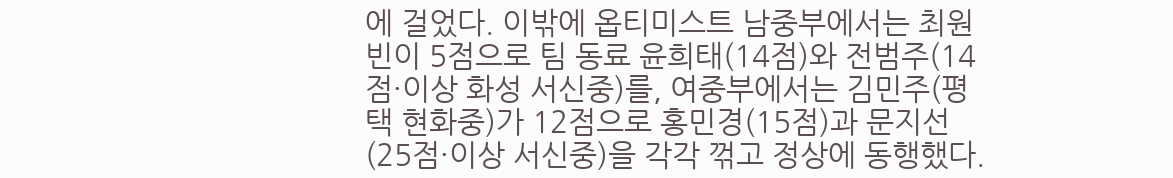에 걸었다. 이밖에 옵티미스트 남중부에서는 최원빈이 5점으로 팀 동료 윤희태(14점)와 전범주(14점·이상 화성 서신중)를, 여중부에서는 김민주(평택 현화중)가 12점으로 홍민경(15점)과 문지선(25점·이상 서신중)을 각각 꺾고 정상에 동행했다.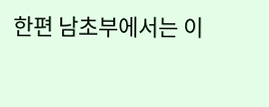한편 남초부에서는 이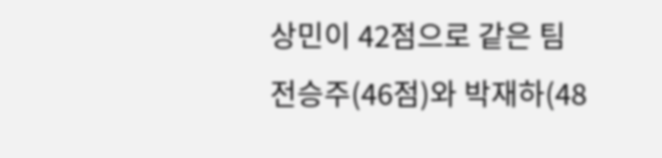상민이 42점으로 같은 팀 전승주(46점)와 박재하(48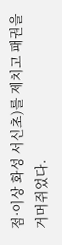점·이상 화성 서신초)를 제치고 패권을 거머쥐었다.